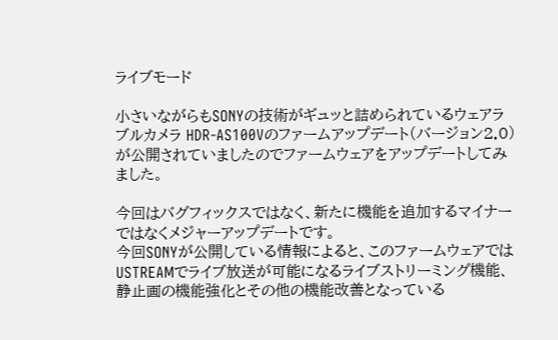ライブモード

小さいながらもSONYの技術がギュッと詰められているウェアラブルカメラ HDR-AS100Vのファームアップデート(バージョン2.0)が公開されていましたのでファームウェアをアップデートしてみました。

今回はバグフィックスではなく、新たに機能を追加するマイナーではなくメジャーアップデートです。
今回SONYが公開している情報によると、このファームウェアではUSTREAMでライブ放送が可能になるライブストリーミング機能、静止画の機能強化とその他の機能改善となっている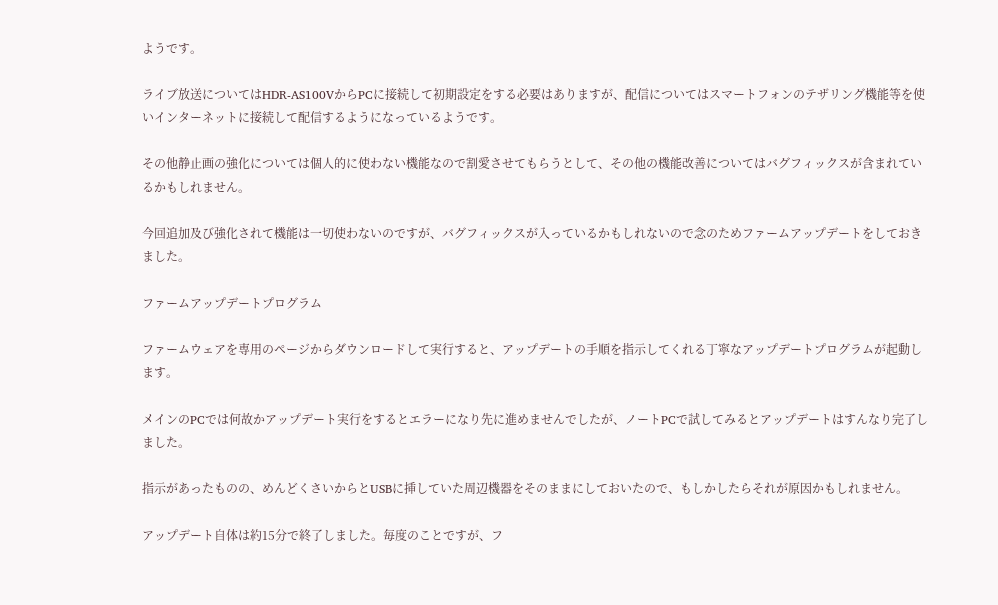ようです。

ライブ放送についてはHDR-AS100VからPCに接続して初期設定をする必要はありますが、配信についてはスマートフォンのテザリング機能等を使いインターネットに接続して配信するようになっているようです。

その他静止画の強化については個人的に使わない機能なので割愛させてもらうとして、その他の機能改善についてはバグフィックスが含まれているかもしれません。

今回追加及び強化されて機能は一切使わないのですが、バグフィックスが入っているかもしれないので念のためファームアップデートをしておきました。

ファームアップデートプログラム

ファームウェアを専用のページからダウンロードして実行すると、アップデートの手順を指示してくれる丁寧なアップデートプログラムが起動します。

メインのPCでは何故かアップデート実行をするとエラーになり先に進めませんでしたが、ノートPCで試してみるとアップデートはすんなり完了しました。

指示があったものの、めんどくさいからとUSBに挿していた周辺機器をそのままにしておいたので、もしかしたらそれが原因かもしれません。

アップデート自体は約15分で終了しました。毎度のことですが、フ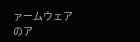ァームウェアのア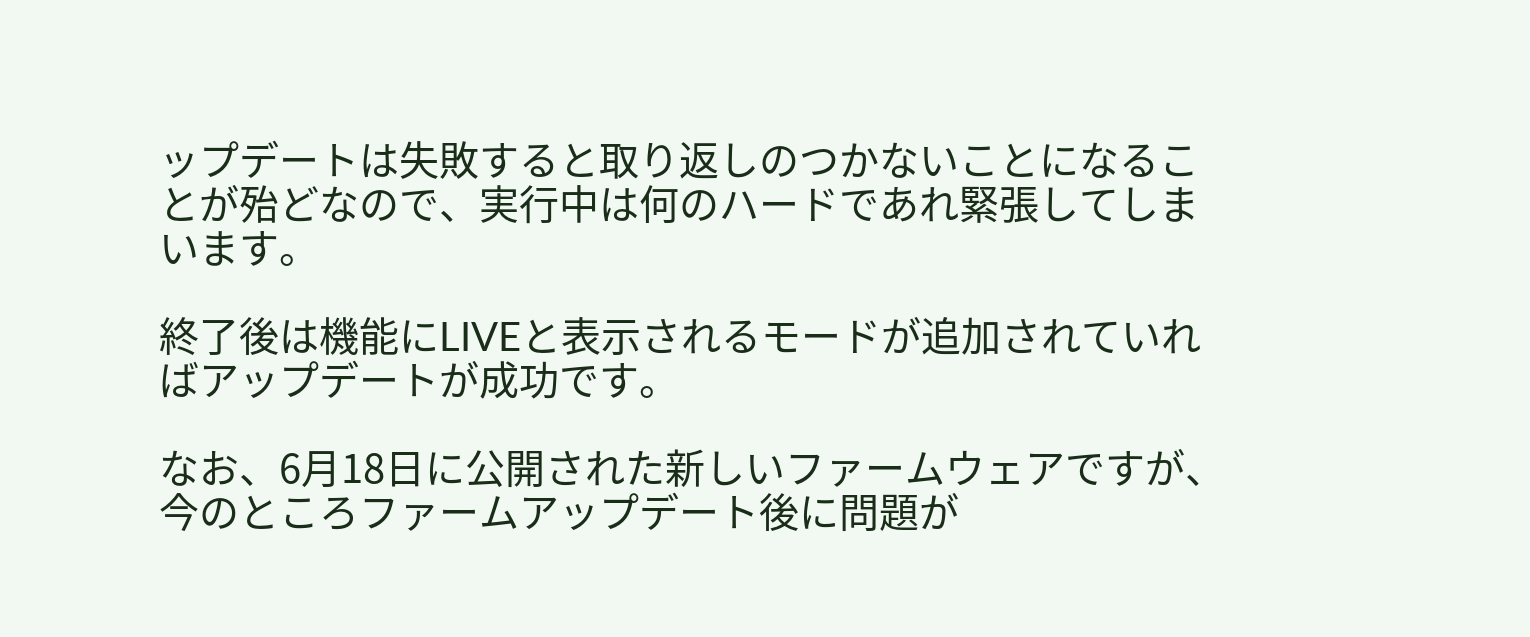ップデートは失敗すると取り返しのつかないことになることが殆どなので、実行中は何のハードであれ緊張してしまいます。

終了後は機能にLIVEと表示されるモードが追加されていればアップデートが成功です。

なお、6月18日に公開された新しいファームウェアですが、今のところファームアップデート後に問題が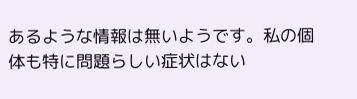あるような情報は無いようです。私の個体も特に問題らしい症状はない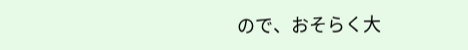ので、おそらく大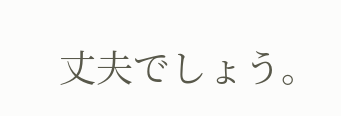丈夫でしょう。